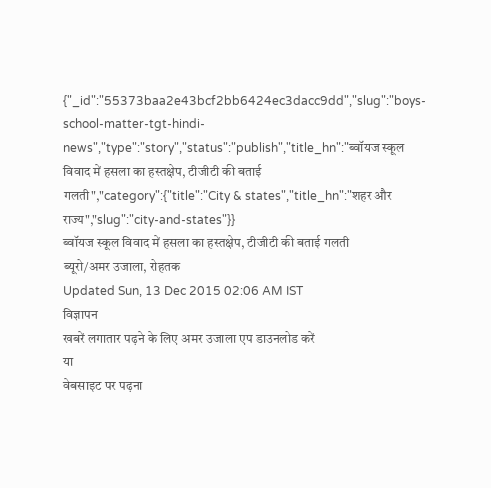{"_id":"55373baa2e43bcf2bb6424ec3dacc9dd","slug":"boys-school-matter-tgt-hindi-news","type":"story","status":"publish","title_hn":"ब्वॉयज स्कूल विवाद में हसला का हस्तक्षेप, टीजीटी की बताई गलती","category":{"title":"City & states","title_hn":"शहर और राज्य","slug":"city-and-states"}}
ब्वॉयज स्कूल विवाद में हसला का हस्तक्षेप, टीजीटी की बताई गलती
ब्यूरो/अमर उजाला, रोहतक
Updated Sun, 13 Dec 2015 02:06 AM IST
विज्ञापन
खबरें लगातार पढ़ने के लिए अमर उजाला एप डाउनलोड करें
या
वेबसाइट पर पढ़ना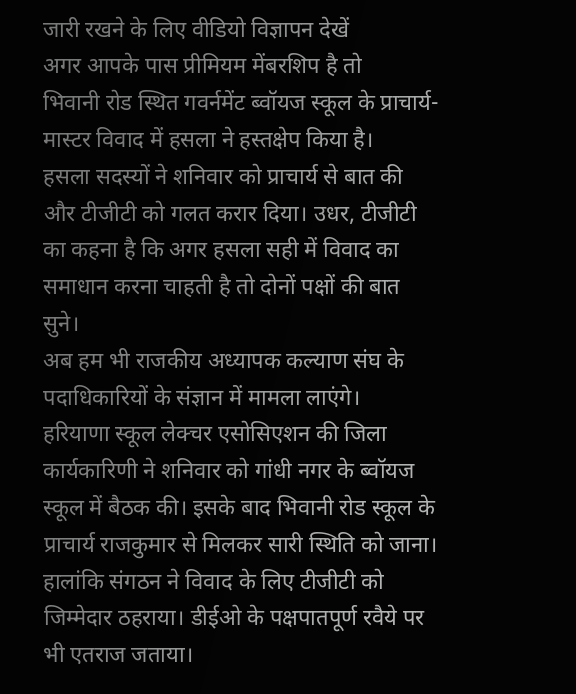जारी रखने के लिए वीडियो विज्ञापन देखें
अगर आपके पास प्रीमियम मेंबरशिप है तो
भिवानी रोड स्थित गवर्नमेंट ब्वॉयज स्कूल के प्राचार्य-मास्टर विवाद में हसला ने हस्तक्षेप किया है।
हसला सदस्यों ने शनिवार को प्राचार्य से बात की और टीजीटी को गलत करार दिया। उधर, टीजीटी का कहना है कि अगर हसला सही में विवाद का समाधान करना चाहती है तो दोनों पक्षों की बात सुने।
अब हम भी राजकीय अध्यापक कल्याण संघ के पदाधिकारियों के संज्ञान में मामला लाएंगे।
हरियाणा स्कूल लेक्चर एसोसिएशन की जिला कार्यकारिणी ने शनिवार को गांधी नगर के ब्वॉयज स्कूल में बैठक की। इसके बाद भिवानी रोड स्कूल के प्राचार्य राजकुमार से मिलकर सारी स्थिति को जाना।
हालांकि संगठन ने विवाद के लिए टीजीटी को जिम्मेदार ठहराया। डीईओ के पक्षपातपूर्ण रवैये पर भी एतराज जताया।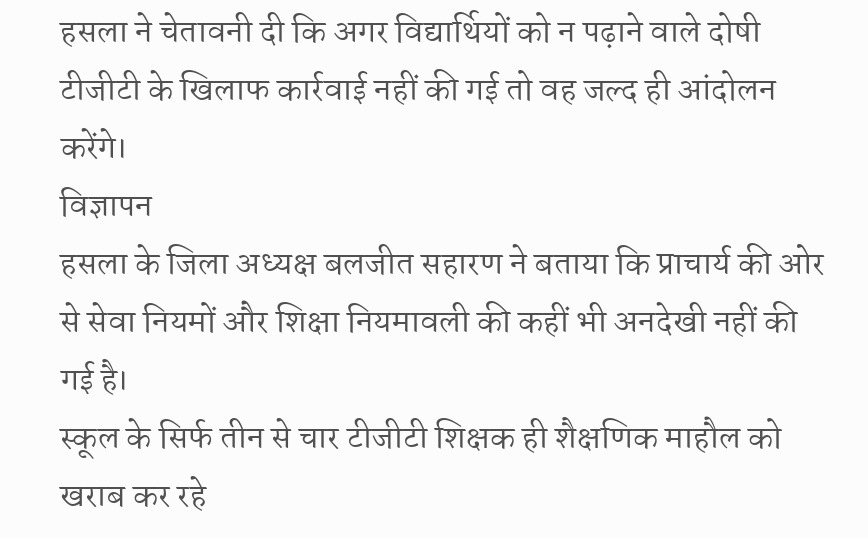हसला ने चेतावनी दी कि अगर विद्यार्थियों को न पढ़ाने वाले दोषी टीजीटी के खिलाफ कार्रवाई नहीं की गई तो वह जल्द ही आंदोलन करेंगे।
विज्ञापन
हसला के जिला अध्यक्ष बलजीत सहारण ने बताया कि प्राचार्य की ओर से सेवा नियमों और शिक्षा नियमावली की कहीं भी अनदेखी नहीं की गई है।
स्कूल के सिर्फ तीन से चार टीजीटी शिक्षक ही शैक्षणिक माहौल को खराब कर रहे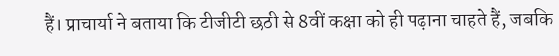हैं। प्राचार्या ने बताया कि टीजीटी छठी से 8वीं कक्षा को ही पढ़ाना चाहते हैं, जबकि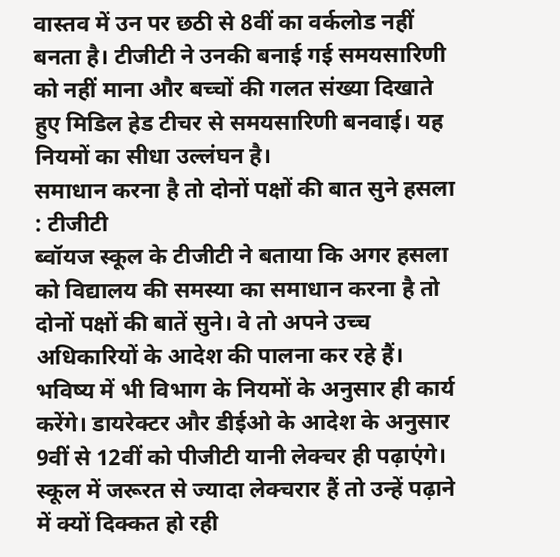वास्तव में उन पर छठी से 8वीं का वर्कलोड नहीं बनता है। टीजीटी ने उनकी बनाई गई समयसारिणी को नहीं माना और बच्चों की गलत संख्या दिखाते हुए मिडिल हेड टीचर से समयसारिणी बनवाई। यह नियमों का सीधा उल्लंघन है।
समाधान करना है तो दोनों पक्षों की बात सुने हसला : टीजीटी
ब्वॉयज स्कूल के टीजीटी ने बताया कि अगर हसला को विद्यालय की समस्या का समाधान करना है तो दोनों पक्षों की बातें सुने। वे तो अपने उच्च अधिकारियों के आदेश की पालना कर रहे हैं।
भविष्य में भी विभाग के नियमों के अनुसार ही कार्य करेंगे। डायरेक्टर और डीईओ के आदेश के अनुसार 9वीं से 12वीं को पीजीटी यानी लेक्चर ही पढ़ाएंगे। स्कूल में जरूरत से ज्यादा लेक्चरार हैं तो उन्हें पढ़ाने में क्यों दिक्कत हो रही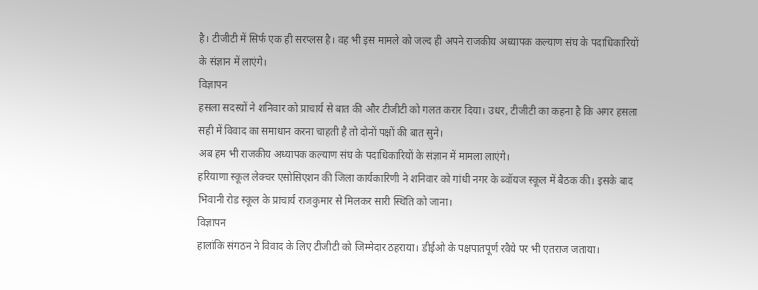है। टीजीटी में सिर्फ एक ही सरप्लस है। वह भी इस मामले को जल्द ही अपने राजकीय अध्यापक कल्याण संघ के पदाधिकारियों के संज्ञान में लाएंगे।
विज्ञापन
हसला सदस्यों ने शनिवार को प्राचार्य से बात की और टीजीटी को गलत करार दिया। उधर, टीजीटी का कहना है कि अगर हसला सही में विवाद का समाधान करना चाहती है तो दोनों पक्षों की बात सुने।
अब हम भी राजकीय अध्यापक कल्याण संघ के पदाधिकारियों के संज्ञान में मामला लाएंगे।
हरियाणा स्कूल लेक्चर एसोसिएशन की जिला कार्यकारिणी ने शनिवार को गांधी नगर के ब्वॉयज स्कूल में बैठक की। इसके बाद भिवानी रोड स्कूल के प्राचार्य राजकुमार से मिलकर सारी स्थिति को जाना।
विज्ञापन
हालांकि संगठन ने विवाद के लिए टीजीटी को जिम्मेदार ठहराया। डीईओ के पक्षपातपूर्ण रवैये पर भी एतराज जताया।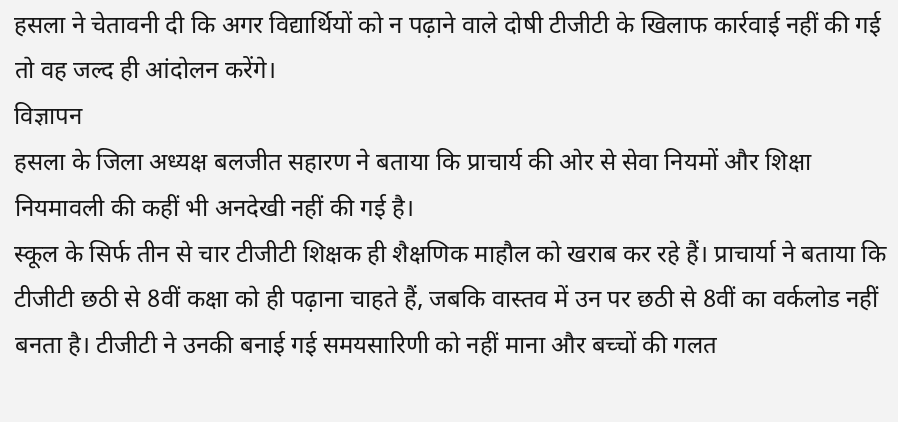हसला ने चेतावनी दी कि अगर विद्यार्थियों को न पढ़ाने वाले दोषी टीजीटी के खिलाफ कार्रवाई नहीं की गई तो वह जल्द ही आंदोलन करेंगे।
विज्ञापन
हसला के जिला अध्यक्ष बलजीत सहारण ने बताया कि प्राचार्य की ओर से सेवा नियमों और शिक्षा नियमावली की कहीं भी अनदेखी नहीं की गई है।
स्कूल के सिर्फ तीन से चार टीजीटी शिक्षक ही शैक्षणिक माहौल को खराब कर रहे हैं। प्राचार्या ने बताया कि टीजीटी छठी से 8वीं कक्षा को ही पढ़ाना चाहते हैं, जबकि वास्तव में उन पर छठी से 8वीं का वर्कलोड नहीं बनता है। टीजीटी ने उनकी बनाई गई समयसारिणी को नहीं माना और बच्चों की गलत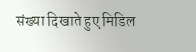संख्या दिखाते हुए मिडिल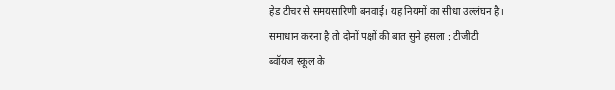हेड टीचर से समयसारिणी बनवाई। यह नियमों का सीधा उल्लंघन है।
समाधान करना है तो दोनों पक्षों की बात सुने हसला : टीजीटी
ब्वॉयज स्कूल के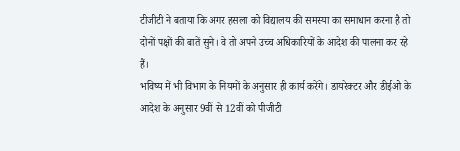टीजीटी ने बताया कि अगर हसला को विद्यालय की समस्या का समाधान करना है तो दोनों पक्षों की बातें सुने। वे तो अपने उच्च अधिकारियों के आदेश की पालना कर रहे हैं।
भविष्य में भी विभाग के नियमों के अनुसार ही कार्य करेंगे। डायरेक्टर और डीईओ के आदेश के अनुसार 9वीं से 12वीं को पीजीटी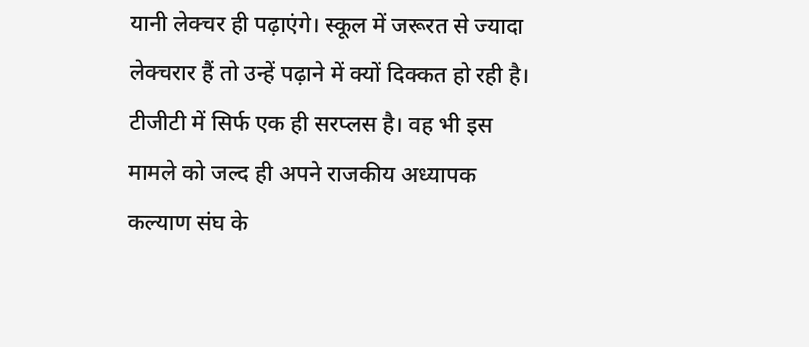यानी लेक्चर ही पढ़ाएंगे। स्कूल में जरूरत से ज्यादा लेक्चरार हैं तो उन्हें पढ़ाने में क्यों दिक्कत हो रही है। टीजीटी में सिर्फ एक ही सरप्लस है। वह भी इस मामले को जल्द ही अपने राजकीय अध्यापक कल्याण संघ के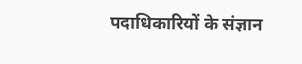पदाधिकारियों के संज्ञान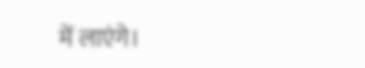में लाएंगे।